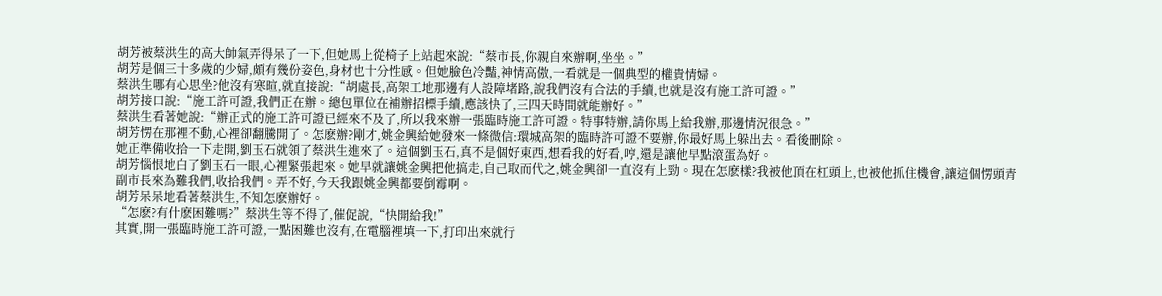胡芳被蔡洪生的高大帥氣弄得呆了一下,但她馬上從椅子上站起來說:“蔡市長,你親自來辦啊,坐坐。”
胡芳是個三十多歲的少婦,頗有幾份姿色,身材也十分性感。但她臉色冷豔,神情高傲,一看就是一個典型的權貴情婦。
蔡洪生哪有心思坐?他沒有寒暄,就直接說:“胡處長,高架工地那邊有人設障堵路,說我們沒有合法的手續,也就是沒有施工許可證。”
胡芳接口說:“施工許可證,我們正在辦。總包單位在補辦招標手續,應該快了,三四天時間就能辦好。”
蔡洪生看著她說:“辦正式的施工許可證已經來不及了,所以我來辦一張臨時施工許可證。特事特辦,請你馬上給我辦,那邊情況很急。”
胡芳愣在那裡不動,心裡卻翻騰開了。怎麽辦?剛才,姚金興給她發來一條微信:環城高架的臨時許可證不要辦,你最好馬上躲出去。看後刪除。
她正準備收拾一下走開,劉玉石就領了蔡洪生進來了。這個劉玉石,真不是個好東西,想看我的好看,哼,還是讓他早點滾蛋為好。
胡芳惱恨地白了劉玉石一眼,心裡緊張起來。她早就讓姚金興把他搞走,自己取而代之,姚金興卻一直沒有上勁。現在怎麽樣?我被他頂在杠頭上,也被他抓住機會,讓這個愣頭青副市長來為難我們,收拾我們。弄不好,今天我跟姚金興都要倒霉啊。
胡芳呆呆地看著蔡洪生,不知怎麽辦好。
“怎麽?有什麽困難嗎?”蔡洪生等不得了,催促說,“快開給我!”
其實,開一張臨時施工許可證,一點困難也沒有,在電腦裡填一下,打印出來就行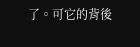了。可它的背後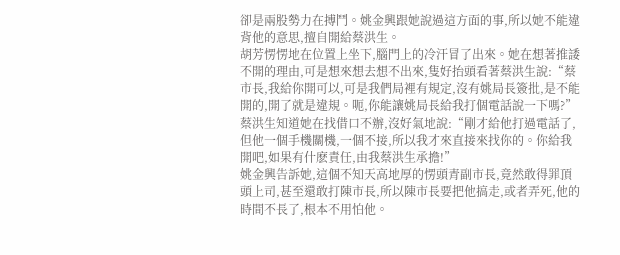卻是兩股勢力在搏鬥。姚金興跟她說過這方面的事,所以她不能違背他的意思,擅自開給蔡洪生。
胡芳愣愣地在位置上坐下,腦門上的冷汗冒了出來。她在想著推諉不開的理由,可是想來想去想不出來,隻好抬頭看著蔡洪生說:“蔡市長,我給你開可以,可是我們局裡有規定,沒有姚局長簽批,是不能開的,開了就是違規。呃,你能讓姚局長給我打個電話說一下嗎?”
蔡洪生知道她在找借口不辦,沒好氣地說:“剛才給他打過電話了,但他一個手機關機,一個不接,所以我才來直接來找你的。你給我開吧,如果有什麽責任,由我蔡洪生承擔!”
姚金興告訴她,這個不知天高地厚的愣頭青副市長,竟然敢得罪頂頭上司,甚至還敢打陳市長,所以陳市長要把他搞走,或者弄死,他的時間不長了,根本不用怕他。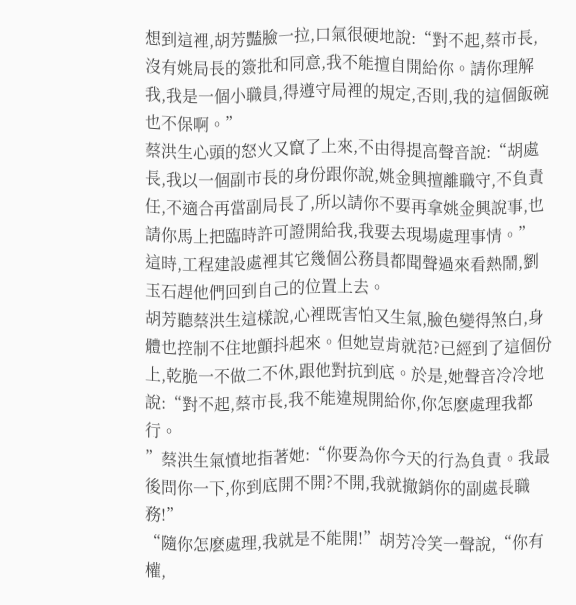想到這裡,胡芳豔臉一拉,口氣很硬地說:“對不起,蔡市長,沒有姚局長的簽批和同意,我不能擅自開給你。請你理解我,我是一個小職員,得遵守局裡的規定,否則,我的這個飯碗也不保啊。”
蔡洪生心頭的怒火又竄了上來,不由得提高聲音說:“胡處長,我以一個副市長的身份跟你說,姚金興擅離職守,不負責任,不適合再當副局長了,所以請你不要再拿姚金興說事,也請你馬上把臨時許可證開給我,我要去現場處理事情。”
這時,工程建設處裡其它幾個公務員都聞聲過來看熱鬧,劉玉石趕他們回到自己的位置上去。
胡芳聽蔡洪生這樣說,心裡既害怕又生氣,臉色變得煞白,身體也控制不住地顫抖起來。但她豈肯就范?已經到了這個份上,乾脆一不做二不休,跟他對抗到底。於是,她聲音冷冷地說:“對不起,蔡市長,我不能違規開給你,你怎麽處理我都行。
”蔡洪生氣憤地指著她:“你要為你今天的行為負責。我最後問你一下,你到底開不開?不開,我就撤銷你的副處長職務!”
“隨你怎麽處理,我就是不能開!”胡芳冷笑一聲說,“你有權,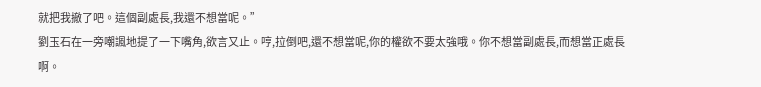就把我撤了吧。這個副處長,我還不想當呢。”
劉玉石在一旁嘲諷地提了一下嘴角,欲言又止。哼,拉倒吧,還不想當呢,你的權欲不要太強哦。你不想當副處長,而想當正處長啊。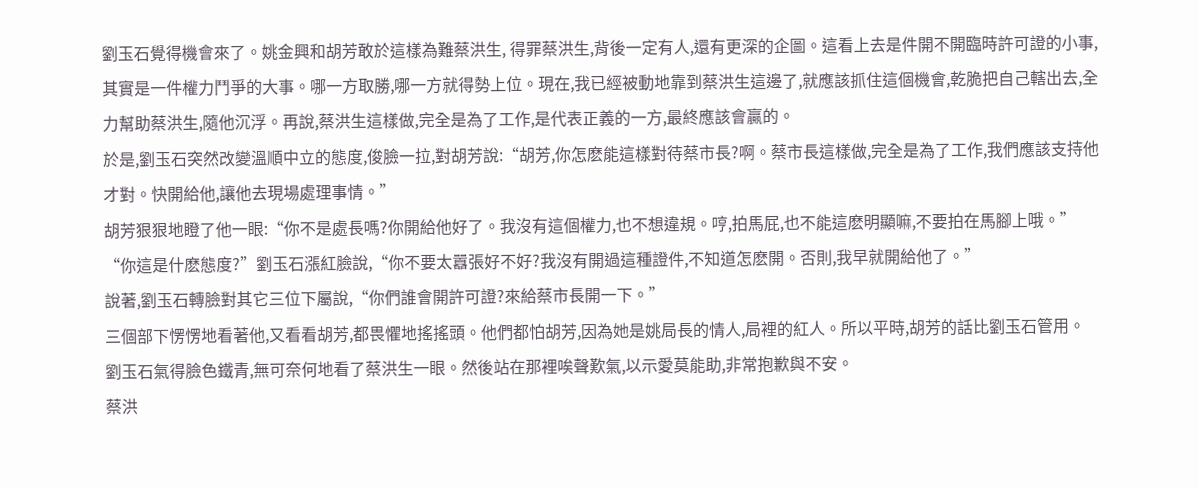劉玉石覺得機會來了。姚金興和胡芳敢於這樣為難蔡洪生, 得罪蔡洪生,背後一定有人,還有更深的企圖。這看上去是件開不開臨時許可證的小事,其實是一件權力鬥爭的大事。哪一方取勝,哪一方就得勢上位。現在,我已經被動地靠到蔡洪生這邊了,就應該抓住這個機會,乾脆把自己轄出去,全力幫助蔡洪生,隨他沉浮。再說,蔡洪生這樣做,完全是為了工作,是代表正義的一方,最終應該會贏的。
於是,劉玉石突然改變溫順中立的態度,俊臉一拉,對胡芳說:“胡芳,你怎麽能這樣對待蔡市長?啊。蔡市長這樣做,完全是為了工作,我們應該支持他才對。快開給他,讓他去現場處理事情。”
胡芳狠狠地瞪了他一眼:“你不是處長嗎?你開給他好了。我沒有這個權力,也不想違規。哼,拍馬屁,也不能這麽明顯嘛,不要拍在馬腳上哦。”
“你這是什麽態度?”劉玉石漲紅臉說,“你不要太囂張好不好?我沒有開過這種證件,不知道怎麽開。否則,我早就開給他了。”
說著,劉玉石轉臉對其它三位下屬說,“你們誰會開許可證?來給蔡市長開一下。”
三個部下愣愣地看著他,又看看胡芳,都畏懼地搖搖頭。他們都怕胡芳,因為她是姚局長的情人,局裡的紅人。所以平時,胡芳的話比劉玉石管用。
劉玉石氣得臉色鐵青,無可奈何地看了蔡洪生一眼。然後站在那裡唉聲歎氣,以示愛莫能助,非常抱歉與不安。
蔡洪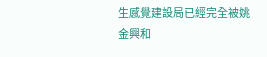生感覺建設局已經完全被姚金興和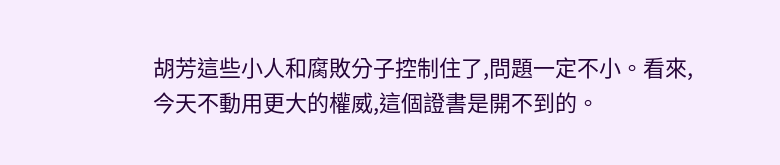胡芳這些小人和腐敗分子控制住了,問題一定不小。看來,今天不動用更大的權威,這個證書是開不到的。